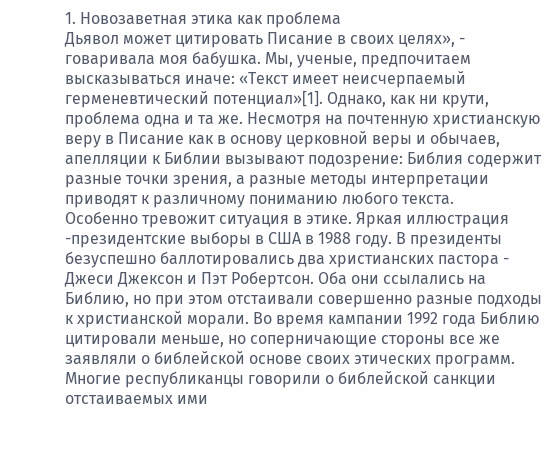1. Новозаветная этика как проблема
Дьявол может цитировать Писание в своих целях», - говаривала моя бабушка. Мы, ученые, предпочитаем высказываться иначе: «Текст имеет неисчерпаемый герменевтический потенциал»[1]. Однако, как ни крути, проблема одна и та же. Несмотря на почтенную христианскую веру в Писание как в основу церковной веры и обычаев, апелляции к Библии вызывают подозрение: Библия содержит разные точки зрения, а разные методы интерпретации приводят к различному пониманию любого текста.
Особенно тревожит ситуация в этике. Яркая иллюстрация -президентские выборы в США в 1988 году. В президенты безуспешно баллотировались два христианских пастора - Джеси Джексон и Пэт Робертсон. Оба они ссылались на Библию, но при этом отстаивали совершенно разные подходы к христианской морали. Во время кампании 1992 года Библию цитировали меньше, но соперничающие стороны все же заявляли о библейской основе своих этических программ. Многие республиканцы говорили о библейской санкции отстаиваемых ими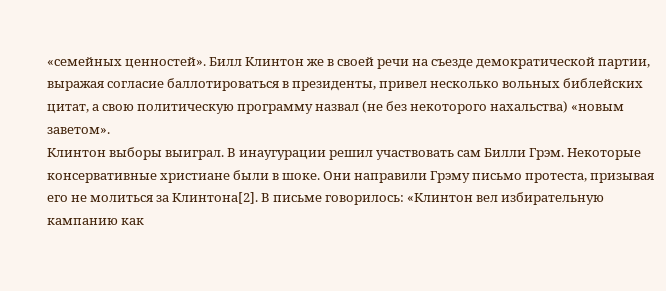«семейных ценностей». Билл Клинтон же в своей речи на съезде демократической партии, выражая согласие баллотироваться в президенты, привел несколько вольных библейских цитат, а свою политическую программу назвал (не без некоторого нахальства) «новым заветом».
Клинтон выборы выиграл. В инаугурации решил участвовать сам Билли Грэм. Некоторые консервативные христиане были в шоке. Они направили Грэму письмо протеста, призывая его не молиться за Клинтона[2]. В письме говорилось: «Клинтон вел избирательную кампанию как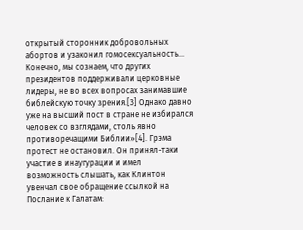открытый сторонник добровольных абортов и узаконил гомосексуальность... Конечно, мы сознаем, что других президентов поддерживали церковные лидеры, не во всех вопросах занимавшие библейскую точку зрения.[3] Однако давно уже на высший пост в стране не избирался человек со взглядами, столь явно противоречащими Библии»[4]. Грэма протест не остановил. Он принял-таки участие в инаугурации и имел возможность слышать, как Клинтон увенчал свое обращение ссылкой на Послание к Галатам: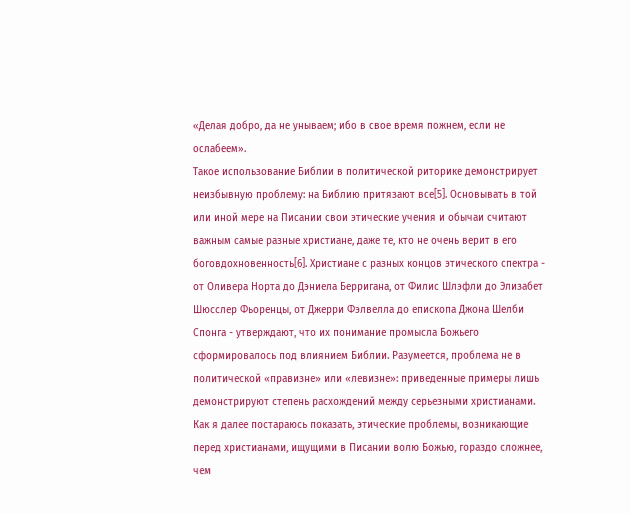«Делая добро, да не унываем; ибо в свое время пожнем, если не ослабеем».
Такое использование Библии в политической риторике демонстрирует неизбывную проблему: на Библию притязают все[5]. Основывать в той или иной мере на Писании свои этические учения и обычаи считают важным самые разные христиане, даже те, кто не очень верит в его боговдохновенность[6]. Христиане с разных концов этического спектра - от Оливера Норта до Дэниела Берригана, от Филис Шлэфли до Элизабет Шюсслер Фьоренцы, от Джерри Фэлвелла до епископа Джона Шелби Спонга - утверждают, что их понимание промысла Божьего сформировалось под влиянием Библии. Разумеется, проблема не в политической «правизне» или «левизне»: приведенные примеры лишь демонстрируют степень расхождений между серьезными христианами. Как я далее постараюсь показать, этические проблемы, возникающие перед христианами, ищущими в Писании волю Божью, гораздо сложнее, чем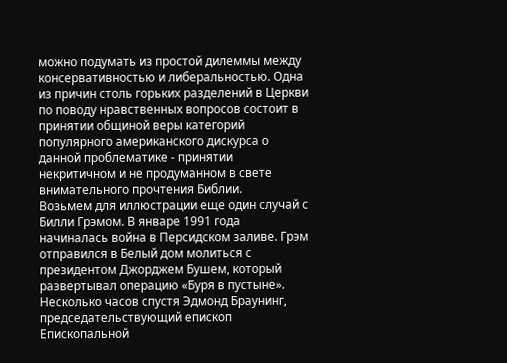можно подумать из простой дилеммы между консервативностью и либеральностью. Одна из причин столь горьких разделений в Церкви по поводу нравственных вопросов состоит в принятии общиной веры категорий популярного американского дискурса о данной проблематике - принятии некритичном и не продуманном в свете внимательного прочтения Библии.
Возьмем для иллюстрации еще один случай с Билли Грэмом. В январе 1991 года начиналась война в Персидском заливе. Грэм отправился в Белый дом молиться с президентом Джорджем Бушем, который развертывал операцию «Буря в пустыне». Несколько часов спустя Эдмонд Браунинг, председательствующий епископ Епископальной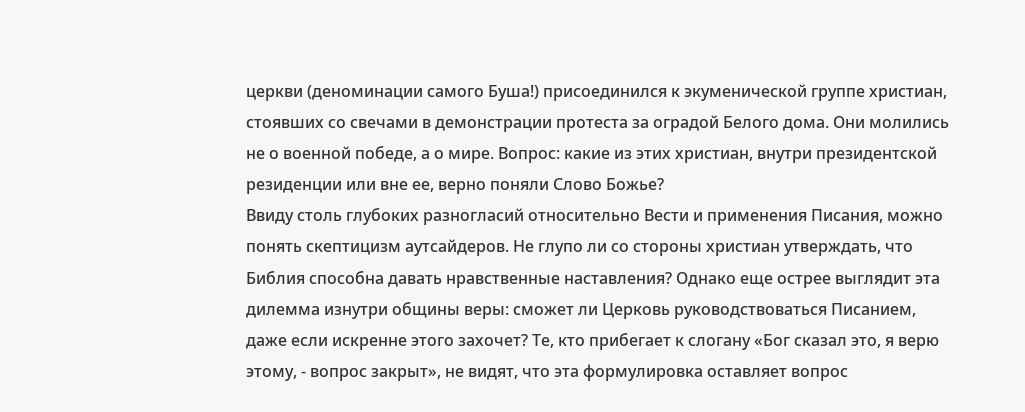церкви (деноминации самого Буша!) присоединился к экуменической группе христиан, стоявших со свечами в демонстрации протеста за оградой Белого дома. Они молились не о военной победе, а о мире. Вопрос: какие из этих христиан, внутри президентской резиденции или вне ее, верно поняли Слово Божье?
Ввиду столь глубоких разногласий относительно Вести и применения Писания, можно понять скептицизм аутсайдеров. Не глупо ли со стороны христиан утверждать, что Библия способна давать нравственные наставления? Однако еще острее выглядит эта дилемма изнутри общины веры: сможет ли Церковь руководствоваться Писанием, даже если искренне этого захочет? Те, кто прибегает к слогану «Бог сказал это, я верю этому, - вопрос закрыт», не видят, что эта формулировка оставляет вопрос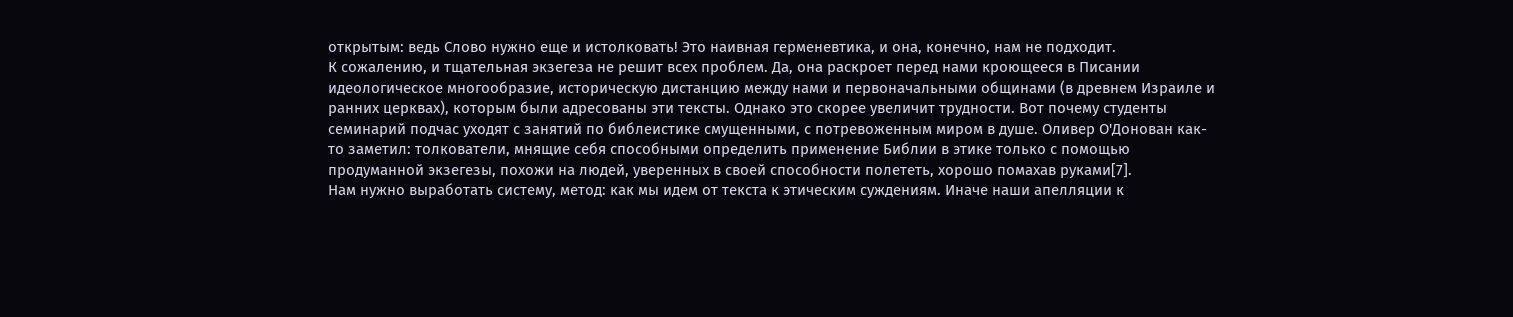открытым: ведь Слово нужно еще и истолковать! Это наивная герменевтика, и она, конечно, нам не подходит.
К сожалению, и тщательная экзегеза не решит всех проблем. Да, она раскроет перед нами кроющееся в Писании идеологическое многообразие, историческую дистанцию между нами и первоначальными общинами (в древнем Израиле и ранних церквах), которым были адресованы эти тексты. Однако это скорее увеличит трудности. Вот почему студенты семинарий подчас уходят с занятий по библеистике смущенными, с потревоженным миром в душе. Оливер О'Донован как-то заметил: толкователи, мнящие себя способными определить применение Библии в этике только с помощью продуманной экзегезы, похожи на людей, уверенных в своей способности полететь, хорошо помахав руками[7].
Нам нужно выработать систему, метод: как мы идем от текста к этическим суждениям. Иначе наши апелляции к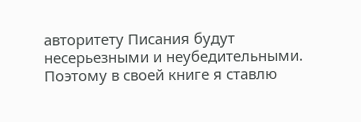авторитету Писания будут несерьезными и неубедительными. Поэтому в своей книге я ставлю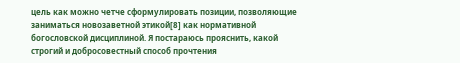цель как можно четче сформулировать позиции, позволяющие заниматься новозаветной этикой[8] как нормативной богословской дисциплиной. Я постараюсь прояснить, какой строгий и добросовестный способ прочтения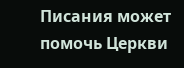Писания может помочь Церкви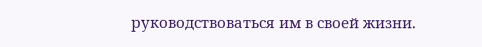руководствоваться им в своей жизни.